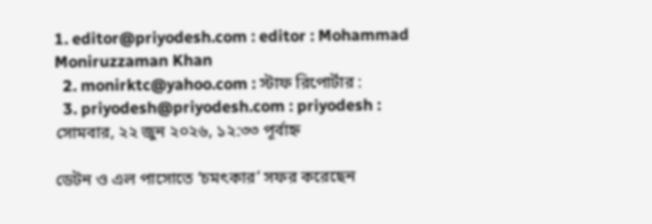1. editor@priyodesh.com : editor : Mohammad Moniruzzaman Khan
  2. monirktc@yahoo.com : স্টাফ রিপোর্টার :
  3. priyodesh@priyodesh.com : priyodesh :
সোমবার, ২২ জুন ২০২৬, ১২:৩৩ পূর্বাহ্ন

ডেটন ও এল পাসোতে ‘চমৎকার’ সফর করেছেন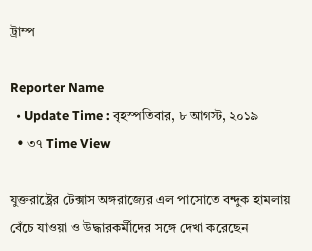ট্রাম্প

Reporter Name
  • Update Time : বৃহস্পতিবার, ৮ আগস্ট, ২০১৯
  • ৩৭ Time View

যুক্তরাষ্ট্রের টেক্সাস অঙ্গরাজ্যের এল পাসোতে বন্দুক হামলায় বেঁচে যাওয়া ও উদ্ধারকর্মীদের সঙ্গে দেখা করেছেন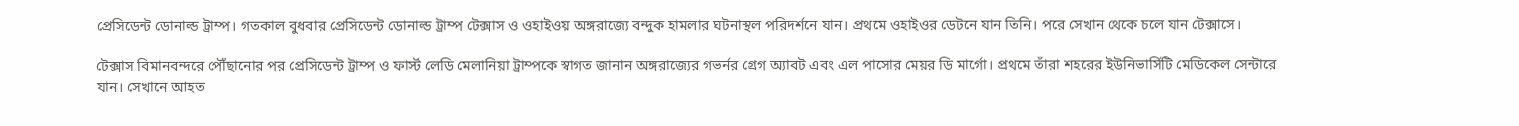প্রেসিডেন্ট ডোনাল্ড ট্রাম্প। গতকাল বুধবার প্রেসিডেন্ট ডোনাল্ড ট্রাম্প টেক্সাস ও ওহাইওয় অঙ্গরাজ্যে বন্দুক হামলার ঘটনাস্থল পরিদর্শনে যান। প্রথমে ওহাইওর ডেটনে যান তিনি। পরে সেখান থেকে চলে যান টেক্সাসে।

টেক্সাস বিমানবন্দরে পৌঁছানোর পর প্রেসিডেন্ট ট্রাম্প ও ফার্স্ট লেডি মেলানিয়া ট্রাম্পকে স্বাগত জানান অঙ্গরাজ্যের গভর্নর গ্রেগ অ্যাবট এবং এল পাসোর মেয়র ডি মার্গো। প্রথমে তাঁরা শহরের ইউনিভার্সিটি মেডিকেল সেন্টারে যান। সেখানে আহত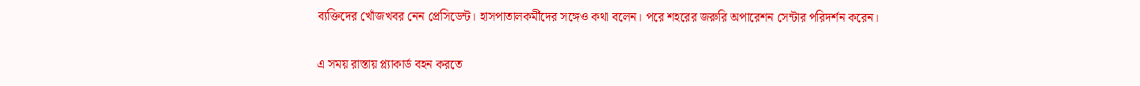ব্যক্তিদের খোঁজখবর নেন প্রেসিডেন্ট। হাসপাতালকর্মীদের সঙ্গেও কথা বলেন। পরে শহরের জরুরি অপারেশন সেন্টার পরিদর্শন করেন।

এ সময় রাস্তায় প্ল্যাকার্ড বহন করতে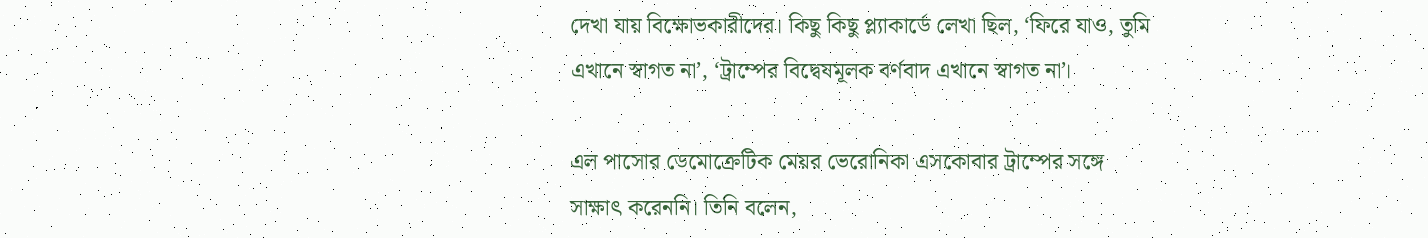দেখা যায় বিক্ষোভকারীদের। কিছু কিছু প্ল্যাকার্ডে লেখা ছিল, ‘ফিরে যাও, তুমি এখানে স্বাগত না’, ‘ট্রাম্পের বিদ্বেষমূলক বর্ণবাদ এখানে স্বাগত না’।

এল পাসোর ডেমোক্রেটিক মেয়র ভেরোনিকা এসকোবার ট্রাম্পের সঙ্গে সাক্ষাৎ করেননি। তিনি বলেন,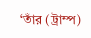‘তাঁর (ট্রাম্প)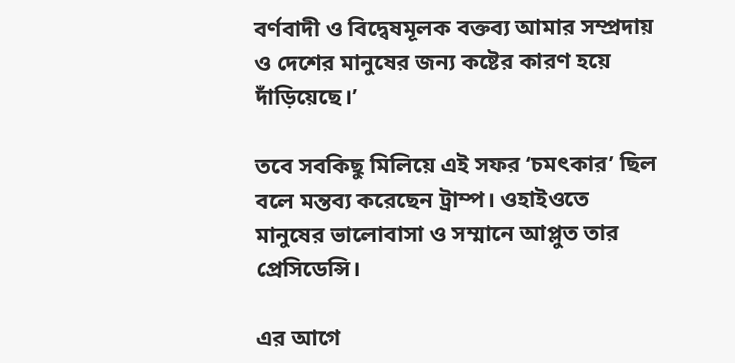বর্ণবাদী ও বিদ্বেষমূলক বক্তব্য আমার সম্প্রদায় ও দেশের মানুষের জন্য কষ্টের কারণ হয়ে দাঁড়িয়েছে।’

তবে সবকিছু মিলিয়ে এই সফর ‘চমৎকার’ ছিল বলে মন্তব্য করেছেন ট্রাম্প। ওহাইওতে মানুষের ভালোবাসা ও সম্মানে আপ্লুত তার প্রেসিডেন্সি।

এর আগে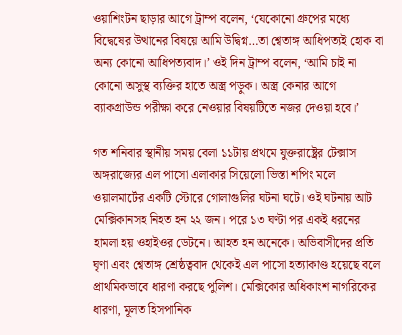ওয়াশিংটন ছাড়ার আগে ট্রাম্প বলেন, ‘যেকোনো গ্রুপের মধ্যে বিদ্বেষের উত্থানের বিষয়ে আমি উদ্বিগ্ন…তা শ্বেতাঙ্গ আধিপত্যই হোক বা অন্য কোনো আধিপত্যবাদ।’ ওই দিন ট্রাম্প বলেন, ‘আমি চাই না কোনো অসুস্থ ব্যক্তির হাতে অস্ত্র পড়ুক। অস্ত্র কেনার আগে ব্যাকগ্রাউন্ড পরীক্ষা করে নেওয়ার বিষয়টিতে নজর দেওয়া হবে।’

গত শনিবার স্থানীয় সময় বেলা ১১টায় প্রথমে যুক্তরাষ্ট্রের টেক্সাস অঙ্গরাজ্যের এল পাসো এলাকার সিয়েলো ভিস্তা শপিং মলে ওয়ালমার্টের একটি স্টোরে গোলাগুলির ঘটনা ঘটে। ওই ঘটনায় আট মেক্সিকানসহ নিহত হন ২২ জন। পরে ১৩ ঘণ্টা পর একই ধরনের হামলা হয় ওহাইওর ডেটনে। আহত হন অনেকে। অভিবাসীদের প্রতি ঘৃণা এবং শ্বেতাঙ্গ শ্রেষ্ঠত্ববাদ থেকেই এল পাসো হত্যাকাণ্ড হয়েছে বলে প্রাথমিকভাবে ধারণা করছে পুলিশ। মেক্সিকোর অধিকাংশ নাগরিকের ধারণা, মূলত হিসপানিক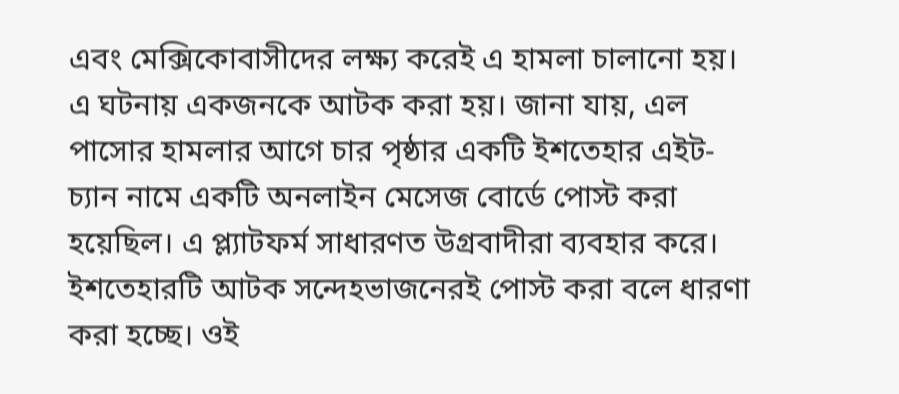এবং মেক্সিকোবাসীদের লক্ষ্য করেই এ হামলা চালানো হয়। এ ঘটনায় একজনকে আটক করা হয়। জানা যায়, এল পাসোর হামলার আগে চার পৃষ্ঠার একটি ইশতেহার এইট-চ্যান নামে একটি অনলাইন মেসেজ বোর্ডে পোস্ট করা হয়েছিল। এ প্ল্যাটফর্ম সাধারণত উগ্রবাদীরা ব্যবহার করে। ইশতেহারটি আটক সন্দেহভাজনেরই পোস্ট করা বলে ধারণা করা হচ্ছে। ওই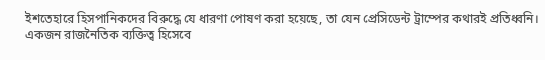ইশতেহারে হিসপানিকদের বিরুদ্ধে যে ধারণা পোষণ করা হয়েছে, তা যেন প্রেসিডেন্ট ট্রাম্পের কথারই প্রতিধ্বনি। একজন রাজনৈতিক ব্যক্তিত্ব হিসেবে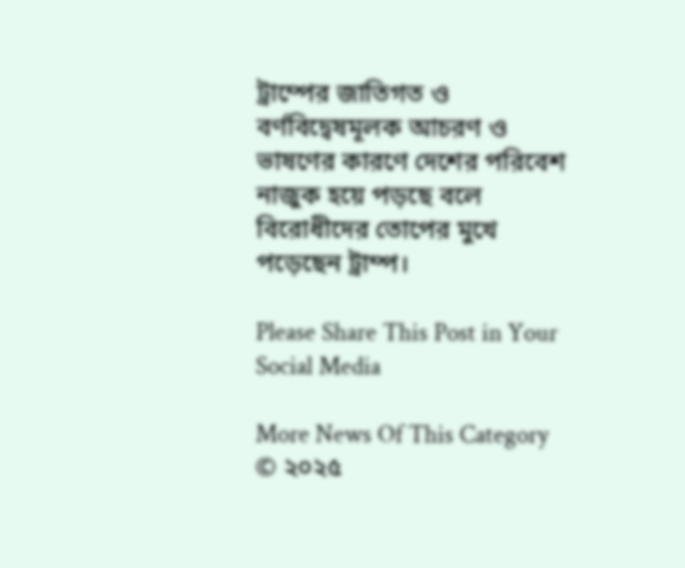ট্রাম্পের জাতিগত ও বর্ণবিদ্বেষমূলক আচরণ ও ভাষণের কারণে দেশের পরিবেশ নাজুক হয়ে পড়ছে বলে বিরোধীদের তোপের মুখে পড়েছেন ট্রাম্প।

Please Share This Post in Your Social Media

More News Of This Category
© ২০২৫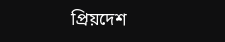প্রিয়দেশ